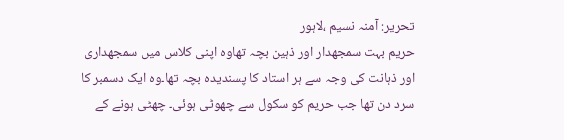تحریر: آمنہ نسیم ،لاہور
حریم بہت سمجھدار اور ذہین بچہ تھاوہ اپنی کلاس میں سمجھداری اور ذہانت کی وجہ سے ہر استاد کا پسندیدہ بچہ تھا۔وہ ایک دسمبر کا سرد دن تھا جب حریم کو سکول سے چھوٹی ہوئی۔ چھٹی ہونے کے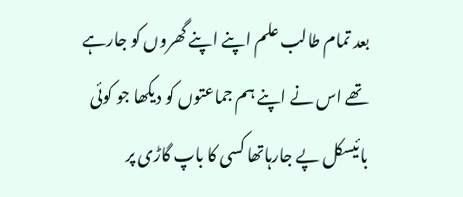بعد تمام طالب علم اپنے اپنے گھروں کو جارہے تھے اس نے اپنے ہم جماعتوں کو دیکھا جو کوئی بائیسکل پے جارہاتھا کسی کا باپ گاڑی پر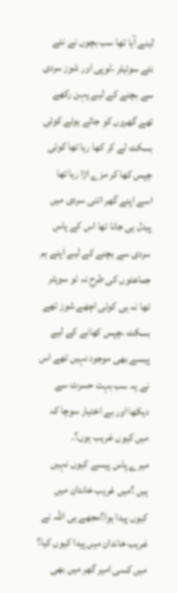لینے آیا تھا سب بچوں نے نئے نئے سوئیٹر ،ٹوپی اور شوز سردی سے بچنے کے لیے پہن رکھے تھے گھروں کو جاتے ہوئے کوئی بسکٹ لے کر کھا رہا تھا کوئی چپس کھا کر مزے اڑا رہا تھا اسے اپنے گھر اتنی سردی میں پیدل ہی جانا تھا اس کے پاس سردی سے بچنے کے لیے اپنے ہم جماعتوں کی طرح نہ تو سویٹر تھا نہ ہی کوئی اچھے شوز تھے بسکٹ ،چپس کھانے کے لیے پیسے بھی موجود نہیں تھے اس نے یہ سب بہت حسرت سے دیکھا اور بے اختیار سوچا کہ میں کیوں غریب ہوں؟۔
میرے پاس پیسے کیوں نہیں ہیں ؟میں غریب خاندان میں کیوں پیدا ہوا؟مجھے ہی اللہ نے غریب خاندان میں پیدا کیوں کیا؟ میں کسی امیر گھر میں بھی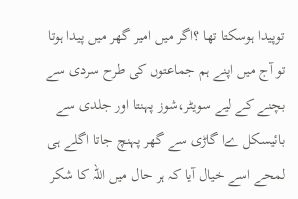توپیدا ہوسکتا تھا ؟اگر میں امیر گھر میں پیدا ہوتا تو آج میں اپنے ہم جماعتوں کی طرح سردی سے بچنے کے لیے سویٹر،شوز پہنتا اور جلدی سے بائیسکل ےا گاڑی سے گھر پہنچ جاتا اگلے ہی لمحے اسے خیال آیا کہ ہر حال میں اللہ کا شکر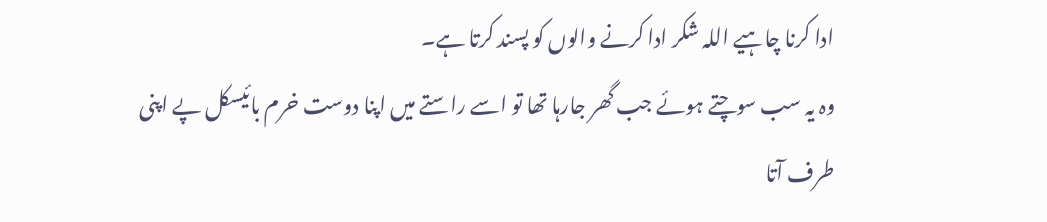ادا کرنا چاہیے اللہ شکر ادا کرنے والوں کو پسند کرتا ہے۔
وہ یہ سب سوچتے ہوئے جب گھر جارہا تھا تو اسے راستے میں اپنا دوست خرم بائیسکل پے اپنی طرف آتا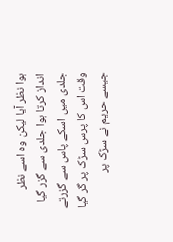ہوا نظر آیا لیکن وہ اسے نظر انداز کرتا ہوا جلدی سے گزر گیا جلدی میں اسکے پاس سے گزرتے وقت اس کا پرس سڑک پر گر گیا جیسے حریم نے سڑک پر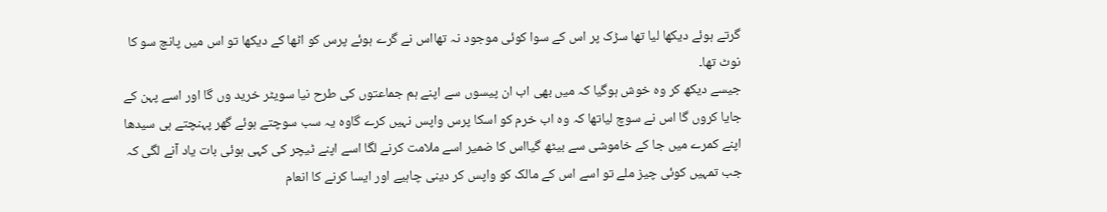گرتے ہوئے دیکھا لیا تھا سڑک پر اس کے سوا کوئی موجود نہ تھااس نے گرے ہوئے پرس کو اٹھا کے دیکھا تو اس میں پانچ سو کا نوٹ تھا۔
جیسے دیکھ کر وہ خوش ہوگیا کہ میں بھی اب ان پیسوں سے اپنے ہم جماعتوں کی طرح نیا سویٹر خرید وں گا اور اسے پہن کے جایا کروں گا اس نے سوچ لیاتھا کہ وہ اب خرم کو اسکا پرس واپس نہیں کرے گاوہ یہ سب سوچتے ہوئے گھر پہنچتے ہی سیدھا اپنے کمرے میں جا کے خاموشی سے بیٹھ گیااس کا ضمیر اسے ملامت کرنے لگا اسے اپنے ٹیچر کی کہی ہوئی بات یاد آنے لگی کہ جب تمہیں کوئی چیز ملے تو اسے اس کے مالک کو واپس کر دینی چاہیے اور ایسا کرنے کا انعام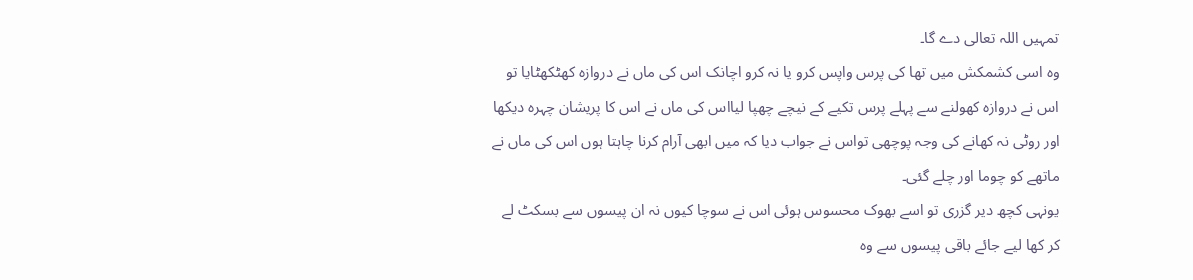تمہیں اللہ تعالی دے گا۔
وہ اسی کشمکش میں تھا کی پرس واپس کرو یا نہ کرو اچانک اس کی ماں نے دروازہ کھٹکھٹایا تو اس نے دروازہ کھولنے سے پہلے پرس تکیے کے نیچے چھپا لیااس کی ماں نے اس کا پریشان چہرہ دیکھا اور روٹی نہ کھانے کی وجہ پوچھی تواس نے جواب دیا کہ میں ابھی آرام کرنا چاہتا ہوں اس کی ماں نے ماتھے کو چوما اور چلے گئی۔
یونہی کچھ دیر گزری تو اسے بھوک محسوس ہوئی اس نے سوچا کیوں نہ ان پیسوں سے بسکٹ لے کر کھا لیے جائے باقی پیسوں سے وہ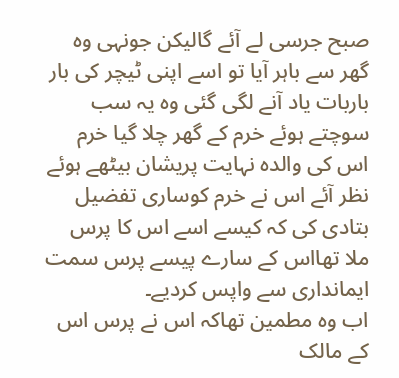صبح جرسی لے آئے گالیکن جونہی وہ گھر سے باہر آیا تو اسے اپنی ٹیچر کی بار باربات یاد آنے لگی گئی وہ یہ سب سوچتے ہوئے خرم کے گھر چلا گیا خرم اس کی والدہ نہایت پریشان بیٹھے ہوئے نظر آئے اس نے خرم کوساری تفضیل بتادی کی کہ کیسے اسے اس کا پرس ملا تھااس کے سارے پیسے پرس سمت ایمانداری سے واپس کردیے۔
اب وہ مطمین تھاکہ اس نے پرس اس کے مالک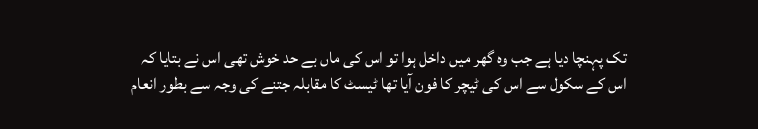تک پہنچا دیا ہے جب وہ گھر میں داخل ہوا تو اس کی ماں بے حد خوش تھی اس نے بتایا کہ اس کے سکول سے اس کی ٹیچر کا فون آیا تھا ٹیسٹ کا مقابلہ جتنے کی وجہ سے بطور انعام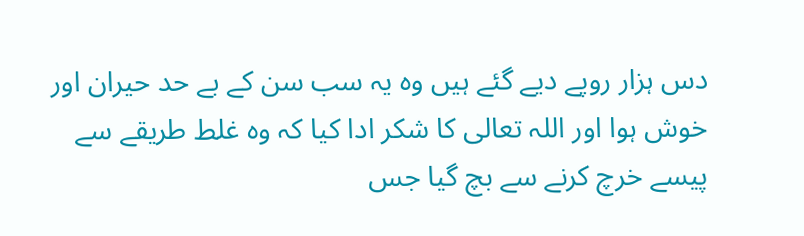دس ہزار روپے دیے گئے ہیں وہ یہ سب سن کے بے حد حیران اور خوش ہوا اور اللہ تعالی کا شکر ادا کیا کہ وہ غلط طریقے سے پیسے خرچ کرنے سے بچ گیا جس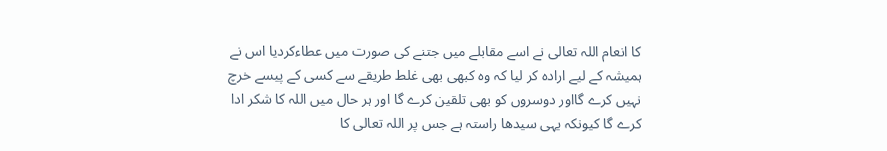کا انعام اللہ تعالی نے اسے مقابلے میں جتنے کی صورت میں عطاءکردیا اس نے ہمیشہ کے لیے ارادہ کر لیا کہ وہ کبھی بھی غلط طریقے سے کسی کے پیسے خرچ نہیں کرے گااور دوسروں کو بھی تلقین کرے گا اور ہر حال میں اللہ کا شکر ادا کرے گا کیونکہ یہی سیدھا راستہ ہے جس پر اللہ تعالی کا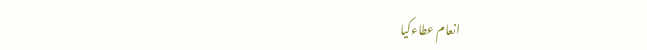انعام عطاءکیا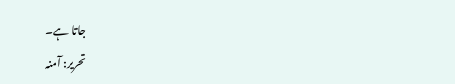جاتا ہے۔
تحریر: آمنہ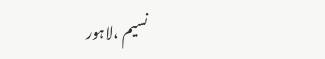نسیم ،لاہور